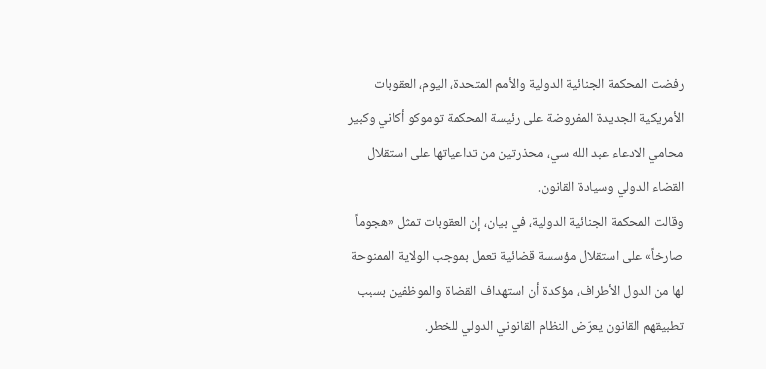رفضت المحكمة الجنائية الدولية والأمم المتحدة، اليوم، العقوبات الأمريكية الجديدة المفروضة على رئيسة المحكمة توموكو أكاني وكبير محامي الادعاء عبد الله سي، محذرتين من تداعياتها على استقلال القضاء الدولي وسيادة القانون.
وقالت المحكمة الجنائية الدولية، في بيان، إن العقوبات تمثل «هجوماً صارخاً» على استقلال مؤسسة قضائية تعمل بموجب الولاية الممنوحة لها من الدول الأطراف، مؤكدة أن استهداف القضاة والموظفين بسبب تطبيقهم القانون يعرّض النظام القانوني الدولي للخطر.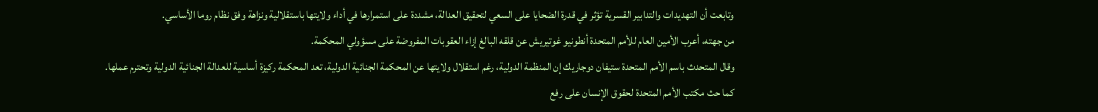وتابعت أن التهديدات والتدابير القسرية تؤثر في قدرة الضحايا على السعي لتحقيق العدالة، مشددة على استمرارها في أداء ولايتها باستقلالية ونزاهة وفق نظام روما الأساسي.
من جهته، أعرب الأمين العام للأمم المتحدة أنطونيو غوتيريش عن قلقه البالغ إزاء العقوبات المفروضة على مسؤولي المحكمة.
وقال المتحدث باسم الأمم المتحدة ستيفان دوجاريك إن المنظمة الدولية، رغم استقلال ولايتها عن المحكمة الجنائية الدولية، تعد المحكمة ركيزة أساسية للعدالة الجنائية الدولية وتحترم عملها.
كما حث مكتب الأمم المتحدة لحقوق الإنسان على رفع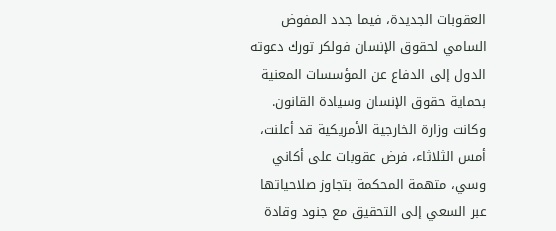العقوبات الجديدة، فيما جدد المفوض السامي لحقوق الإنسان فولكر تورك دعوته الدول إلى الدفاع عن المؤسسات المعنية بحماية حقوق الإنسان وسيادة القانون.
وكانت وزارة الخارجية الأمريكية قد أعلنت، أمس الثلاثاء، فرض عقوبات على أكاني وسي، متهمة المحكمة بتجاوز صلاحياتها عبر السعي إلى التحقيق مع جنود وقادة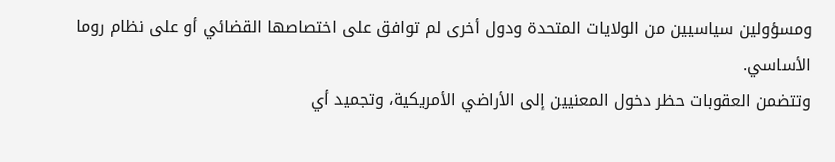ومسؤولين سياسيين من الولايات المتحدة ودول أخرى لم توافق على اختصاصها القضائي أو على نظام روما الأساسي.
وتتضمن العقوبات حظر دخول المعنيين إلى الأراضي الأمريكية، وتجميد أي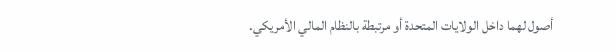أصول لهما داخل الولايات المتحدة أو مرتبطة بالنظام المالي الأمريكي.